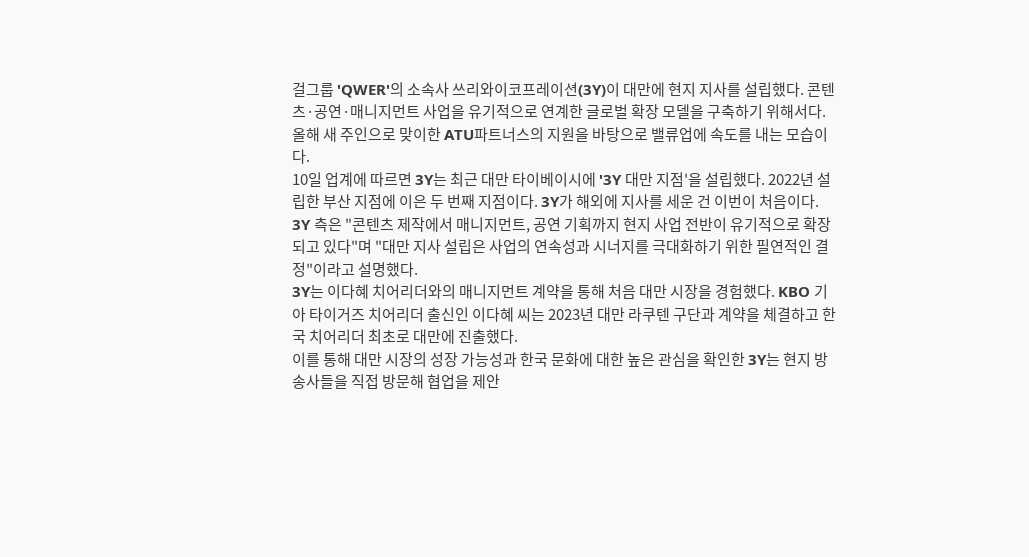걸그룹 'QWER'의 소속사 쓰리와이코프레이션(3Y)이 대만에 현지 지사를 설립했다. 콘텐츠·공연·매니지먼트 사업을 유기적으로 연계한 글로벌 확장 모델을 구축하기 위해서다. 올해 새 주인으로 맞이한 ATU파트너스의 지원을 바탕으로 밸류업에 속도를 내는 모습이다.
10일 업계에 따르면 3Y는 최근 대만 타이베이시에 '3Y 대만 지점'을 설립했다. 2022년 설립한 부산 지점에 이은 두 번째 지점이다. 3Y가 해외에 지사를 세운 건 이번이 처음이다.
3Y 측은 "콘텐츠 제작에서 매니지먼트, 공연 기획까지 현지 사업 전반이 유기적으로 확장되고 있다"며 "대만 지사 설립은 사업의 연속성과 시너지를 극대화하기 위한 필연적인 결정"이라고 설명했다.
3Y는 이다혜 치어리더와의 매니지먼트 계약을 통해 처음 대만 시장을 경험했다. KBO 기아 타이거즈 치어리더 출신인 이다혜 씨는 2023년 대만 라쿠텐 구단과 계약을 체결하고 한국 치어리더 최초로 대만에 진출했다.
이를 통해 대만 시장의 성장 가능성과 한국 문화에 대한 높은 관심을 확인한 3Y는 현지 방송사들을 직접 방문해 협업을 제안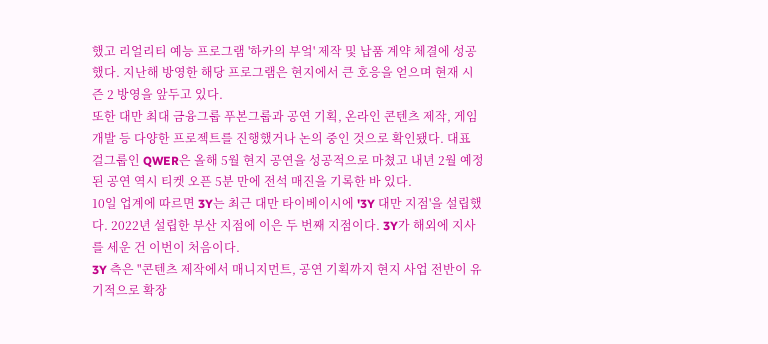했고 리얼리티 예능 프로그램 '하카의 부엌' 제작 및 납품 계약 체결에 성공했다. 지난해 방영한 해당 프로그램은 현지에서 큰 호응을 얻으며 현재 시즌 2 방영을 앞두고 있다.
또한 대만 최대 금융그룹 푸본그룹과 공연 기획, 온라인 콘텐츠 제작, 게임 개발 등 다양한 프로젝트를 진행했거나 논의 중인 것으로 확인됐다. 대표 걸그룹인 QWER은 올해 5월 현지 공연을 성공적으로 마쳤고 내년 2월 예정된 공연 역시 티켓 오픈 5분 만에 전석 매진을 기록한 바 있다.
10일 업계에 따르면 3Y는 최근 대만 타이베이시에 '3Y 대만 지점'을 설립했다. 2022년 설립한 부산 지점에 이은 두 번째 지점이다. 3Y가 해외에 지사를 세운 건 이번이 처음이다.
3Y 측은 "콘텐츠 제작에서 매니지먼트, 공연 기획까지 현지 사업 전반이 유기적으로 확장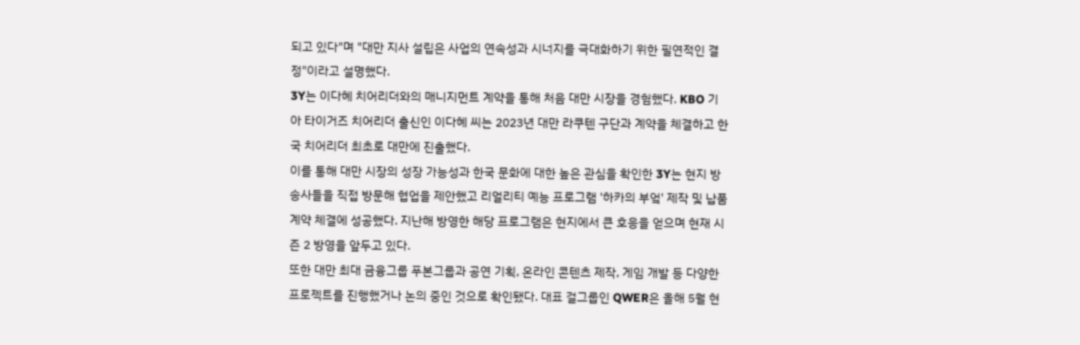되고 있다"며 "대만 지사 설립은 사업의 연속성과 시너지를 극대화하기 위한 필연적인 결정"이라고 설명했다.
3Y는 이다혜 치어리더와의 매니지먼트 계약을 통해 처음 대만 시장을 경험했다. KBO 기아 타이거즈 치어리더 출신인 이다혜 씨는 2023년 대만 라쿠텐 구단과 계약을 체결하고 한국 치어리더 최초로 대만에 진출했다.
이를 통해 대만 시장의 성장 가능성과 한국 문화에 대한 높은 관심을 확인한 3Y는 현지 방송사들을 직접 방문해 협업을 제안했고 리얼리티 예능 프로그램 '하카의 부엌' 제작 및 납품 계약 체결에 성공했다. 지난해 방영한 해당 프로그램은 현지에서 큰 호응을 얻으며 현재 시즌 2 방영을 앞두고 있다.
또한 대만 최대 금융그룹 푸본그룹과 공연 기획, 온라인 콘텐츠 제작, 게임 개발 등 다양한 프로젝트를 진행했거나 논의 중인 것으로 확인됐다. 대표 걸그룹인 QWER은 올해 5월 현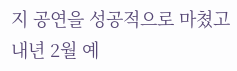지 공연을 성공적으로 마쳤고 내년 2월 예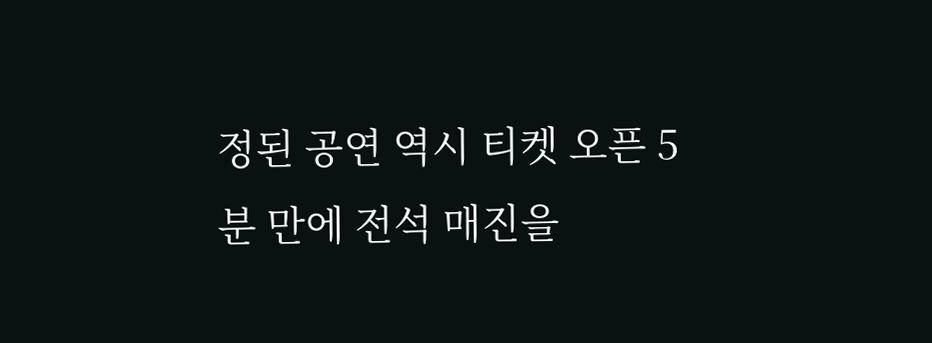정된 공연 역시 티켓 오픈 5분 만에 전석 매진을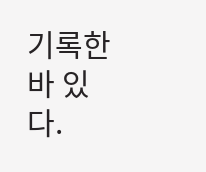기록한 바 있다.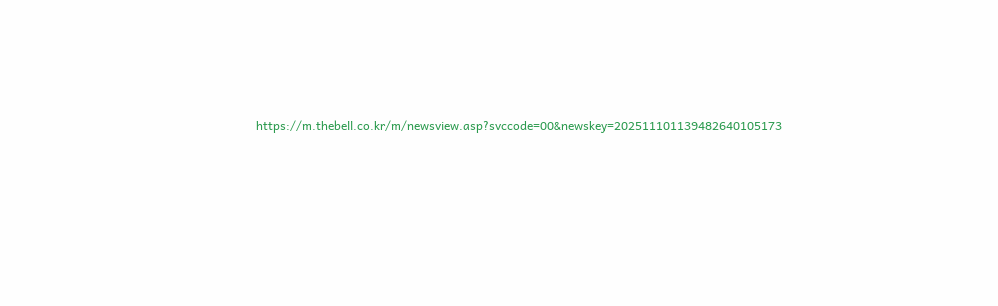https://m.thebell.co.kr/m/newsview.asp?svccode=00&newskey=202511101139482640105173